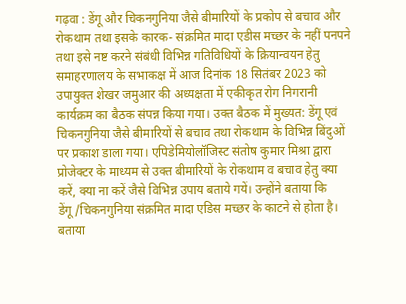गढ़वा : डेंगू और चिकनगुनिया जैसे बीमारियों के प्रकोप से बचाव और रोकथाम तथा इसके कारक- संक्रमित मादा एडीस मच्छर के नहीं पनपने तथा इसे नष्ट करने संबंधी विभिन्न गतिविधियों के क्रियान्वयन हेतु समाहरणालय के सभाकक्ष में आज दिनांक 18 सितंबर 2023 को उपायुक्त शेखर जमुआर की अध्यक्षता में एकीकृत रोग निगरानी कार्यक्रम का बैठक संपन्न किया गया। उक्त बैठक में मुख्यत: डेंगू एवं चिकनगुनिया जैसे बीमारियों से बचाव तथा रोकथाम के विभिन्न बिंदुओं पर प्रकाश डाला गया। एपिडेमियोलॉजिस्ट संतोष कुमार मिश्रा द्वारा प्रोजेक्टर के माध्यम से उक्त बीमारियों के रोकथाम व बचाव हेतु क्या करें, क्या ना करें जैसे विभिन्न उपाय बताये गयें। उन्होंने बताया कि डेंगू/चिकनगुनिया संक्रमित मादा एडिस मच्छर के काटने से होता है।
बताया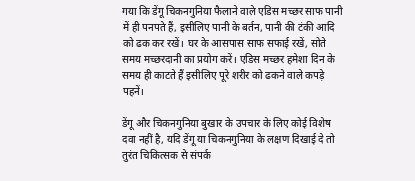गया कि डेंगू चिकनगुनिया फैलाने वाले एडिस मच्छर साफ पानी में ही पनपते हैं, इसीलिए पानी के बर्तन, पानी की टंकी आदि को ढक कर रखें। घर के आसपास साफ सफाई रखें, सोते समय मच्छरदानी का प्रयोग करें। एडिस मच्छर हमेशा दिन के समय ही काटते हैं इसीलिए पूरे शरीर को ढकने वाले कपड़े पहनें।

डेंगू और चिकनगुनिया बुखार के उपचार के लिए कोई विशेष दवा नहीं है, यदि डेंगू या चिकनगुनिया के लक्षण दिखाई दे तो तुरंत चिकित्सक से संपर्क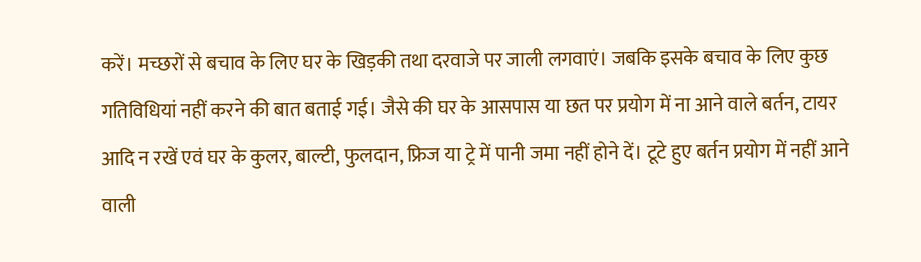करें। मच्छरों से बचाव के लिए घर के खिड़की तथा दरवाजे पर जाली लगवाएं। जबकि इसके बचाव के लिए कुछ गतिविधियां नहीं करने की बात बताई गई। जैसे की घर के आसपास या छत पर प्रयोग में ना आने वाले बर्तन, टायर आदि न रखें एवं घर के कुलर, बाल्टी, फुलदान, फ्रिज या ट्रे में पानी जमा नहीं होने दें। टूटे हुए बर्तन प्रयोग में नहीं आने वाली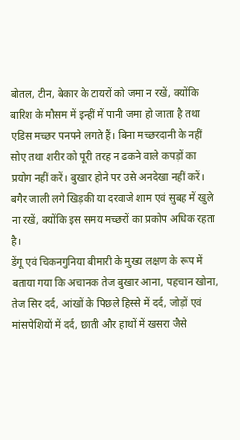बोतल, टीन, बेकार के टायरों को जमा न रखें, क्योंकि बारिश के मौसम में इन्हीं में पानी जमा हो जाता है तथा एडिस मच्छर पनपने लगते हैं। बिना मच्छरदानी के नहीं सोए तथा शरीर को पूरी तरह न ढकने वाले कपड़ों का प्रयोग नहीं करें। बुखार होने पर उसे अनदेखा नहीं करें। बगैर जाली लगे खिड़की या दरवाजे शाम एवं सुबह में खुले ना रखें, क्योंकि इस समय मच्छरों का प्रकोप अधिक रहता है।
डेंगू एवं चिकनगुनिया बीमारी के मुख्य लक्षण के रूप में बताया गया कि अचानक तेज बुखार आना, पहचान खोना, तेज सिर दर्द, आंखों के पिछले हिस्से में दर्द, जोड़ों एवं मांसपेशियों में दर्द, छाती और हाथों में खसरा जैसे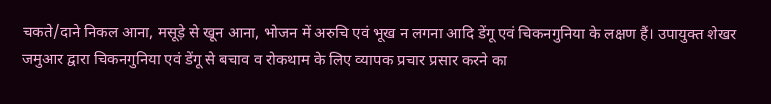चकते/दाने निकल आना, मसूड़े से खून आना, भोजन में अरुचि एवं भूख न लगना आदि डेंगू एवं चिकनगुनिया के लक्षण हैं। उपायुक्त शेखर जमुआर द्वारा चिकनगुनिया एवं डेंगू से बचाव व रोकथाम के लिए व्यापक प्रचार प्रसार करने का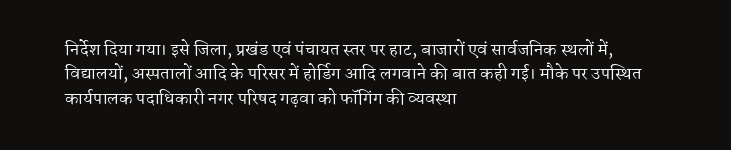निर्देश दिया गया। इसे जिला, प्रखंड एवं पंचायत स्तर पर हाट, बाजारों एवं सार्वजनिक स्थलों में, विद्यालयों, अस्पतालों आदि के परिसर में होर्डिग आदि लगवाने की बात कही गई। मौके पर उपस्थित कार्यपालक पदाधिकारी नगर परिषद गढ़वा को फॉगिंग की व्यवस्था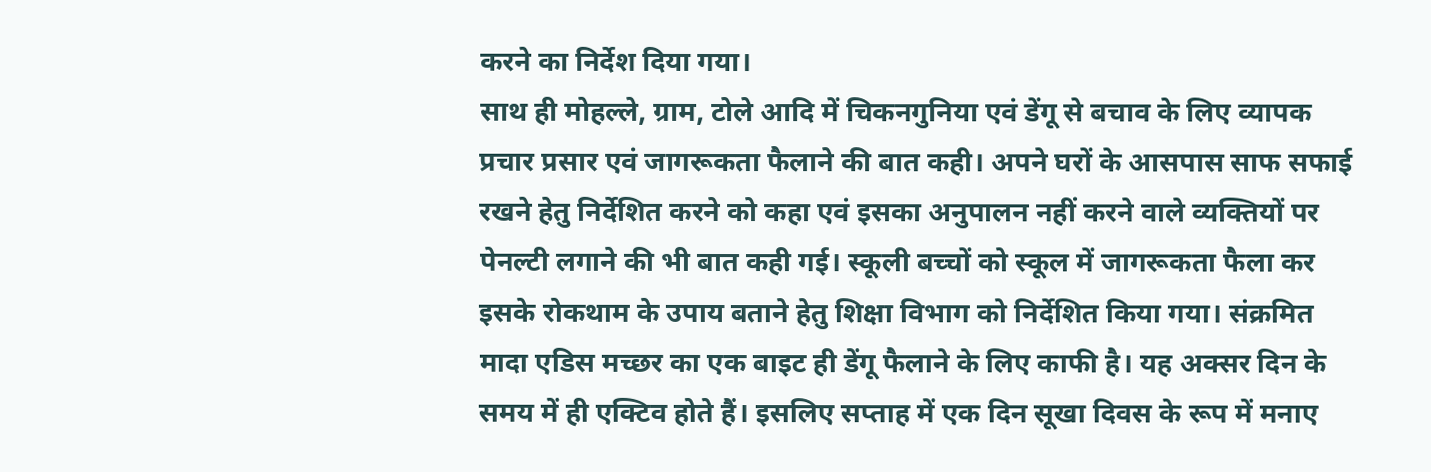करने का निर्देश दिया गया।
साथ ही मोहल्ले, ग्राम, टोले आदि में चिकनगुनिया एवं डेंगू से बचाव के लिए व्यापक प्रचार प्रसार एवं जागरूकता फैलाने की बात कही। अपने घरों के आसपास साफ सफाई रखने हेतु निर्देशित करने को कहा एवं इसका अनुपालन नहीं करने वाले व्यक्तियों पर पेनल्टी लगाने की भी बात कही गई। स्कूली बच्चों को स्कूल में जागरूकता फैला कर इसके रोकथाम के उपाय बताने हेतु शिक्षा विभाग को निर्देशित किया गया। संक्रमित मादा एडिस मच्छर का एक बाइट ही डेंगू फैलाने के लिए काफी है। यह अक्सर दिन के समय में ही एक्टिव होते हैं। इसलिए सप्ताह में एक दिन सूखा दिवस के रूप में मनाए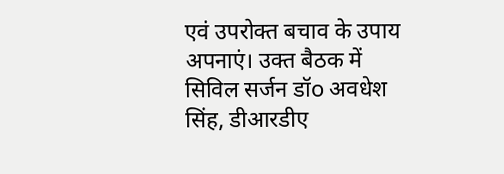एवं उपरोक्त बचाव के उपाय अपनाएं। उक्त बैठक में सिविल सर्जन डॉo अवधेश सिंह, डीआरडीए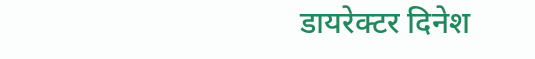डायरेक्टर दिनेश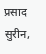प्रसाद सुरीन,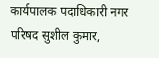कार्यपालक पदाधिकारी नगर परिषद सुशील कुमार,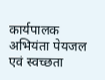कार्यपालक अभियंता पेयजल एवं स्वच्छता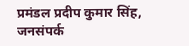प्रमंडल प्रदीप कुमार सिंह, जनसंपर्क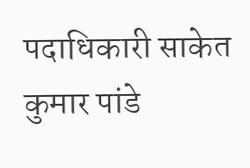पदाधिकारी साकेत कुमार पांडे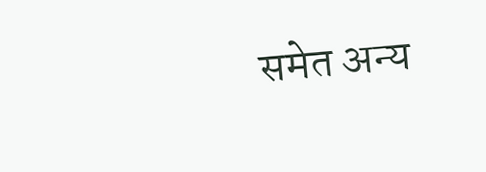समेत अन्य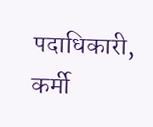पदाधिकारी, कर्मी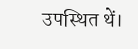उपस्थित थें।